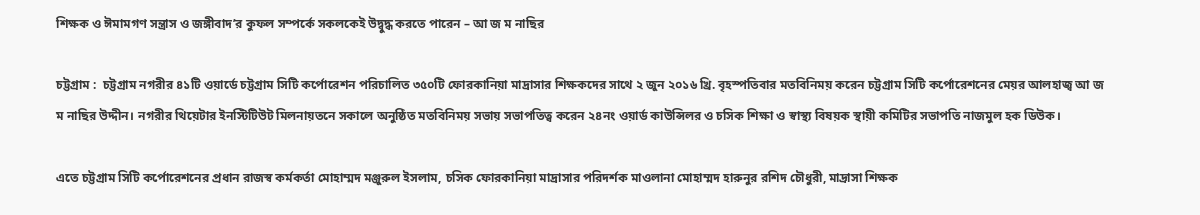শিক্ষক ও ঈমামগণ সন্ত্রাস ও জঙ্গীবাদ’র কুফল সম্পর্কে সকলকেই উদ্বুদ্ধ করতে পারেন – আ জ ম নাছির

চট্টগ্রাম :  চট্টগ্রাম নগরীর ৪১টি ওয়ার্ডে চট্টগ্রাম সিটি কর্পোরেশন পরিচালিত ৩৫০টি ফোরকানিয়া মাদ্রাসার শিক্ষকদের সাথে ২ জুন ২০১৬ খ্রি. বৃহস্পতিবার মতবিনিময় করেন চট্টগ্রাম সিটি কর্পোরেশনের মেয়র আলহাজ্ব আ জ ম নাছির উদ্দীন। নগরীর থিয়েটার ইনস্টিটিউট মিলনায়তনে সকালে অনুষ্ঠিত মতবিনিময় সভায় সভাপতিত্ব করেন ২৪নং ওয়ার্ড কাউন্সিলর ও চসিক শিক্ষা ও স্বাস্থ্য বিষয়ক স্থায়ী কমিটির সভাপতি নাজমুল হক ডিউক।

এতে চট্টগ্রাম সিটি কর্পোরেশনের প্রধান রাজস্ব কর্মকর্তা মোহাম্মদ মঞ্জুরুল ইসলাম, চসিক ফোরকানিয়া মাদ্রাসার পরিদর্শক মাওলানা মোহাম্মদ হারুনুর রশিদ চৌধুরী, মাদ্রাসা শিক্ষক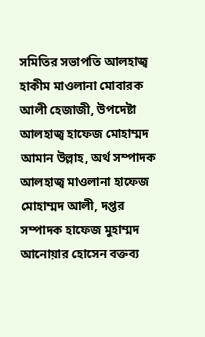সমিতির সভাপতি আলহাজ্ব হাকীম মাওলানা মোবারক আলী হেজাজী, উপদেষ্টা আলহাজ্ব হাফেজ মোহাম্মদ আমান উল্লাহ, অর্থ সম্পাদক আলহাজ্ব মাওলানা হাফেজ মোহাম্মদ আলী, দপ্তর সম্পাদক হাফেজ মুহাম্মদ আনোয়ার হোসেন বক্তব্য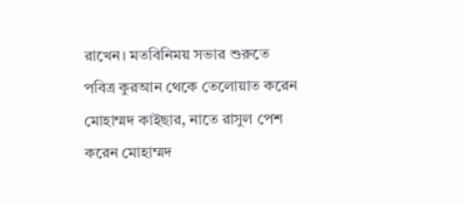রাখেন। মতবিনিময় সভার শুরুতে পবিত্র কুরআন থেকে তেলোয়াত করেন মোহাম্মদ কাইছার, নাতে রাসুল পেশ করেন মোহাম্মদ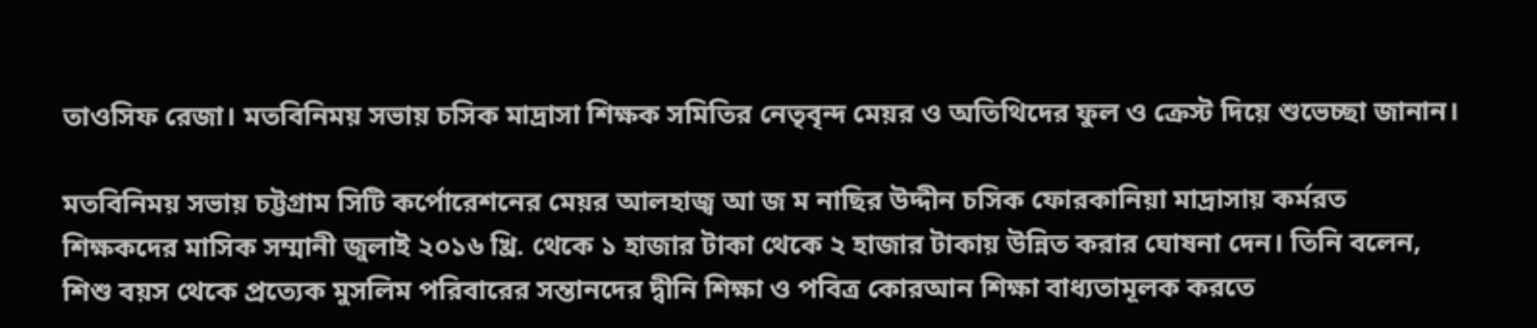তাওসিফ রেজা। মতবিনিময় সভায় চসিক মাদ্রাসা শিক্ষক সমিতির নেতৃবৃন্দ মেয়র ও অতিথিদের ফুল ও ক্রেস্ট দিয়ে শুভেচ্ছা জানান।

মতবিনিময় সভায় চট্টগ্রাম সিটি কর্পোরেশনের মেয়র আলহাজ্ব আ জ ম নাছির উদ্দীন চসিক ফোরকানিয়া মাদ্রাসায় কর্মরত শিক্ষকদের মাসিক সম্মানী জুলাই ২০১৬ খ্রি. থেকে ১ হাজার টাকা থেকে ২ হাজার টাকায় উন্নিত করার ঘোষনা দেন। তিনি বলেন, শিশু বয়স থেকে প্রত্যেক মুসলিম পরিবারের সন্তানদের দ্বীনি শিক্ষা ও পবিত্র কোরআন শিক্ষা বাধ্যতামূলক করতে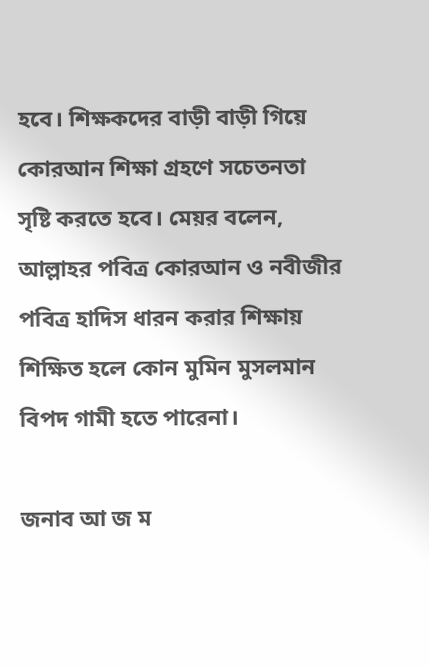হবে। শিক্ষকদের বাড়ী বাড়ী গিয়ে কোরআন শিক্ষা গ্রহণে সচেতনতা সৃষ্টি করতে হবে। মেয়র বলেন, আল্লাহর পবিত্র কোরআন ও নবীজীর পবিত্র হাদিস ধারন করার শিক্ষায় শিক্ষিত হলে কোন মুমিন মুসলমান বিপদ গামী হতে পারেনা।

জনাব আ জ ম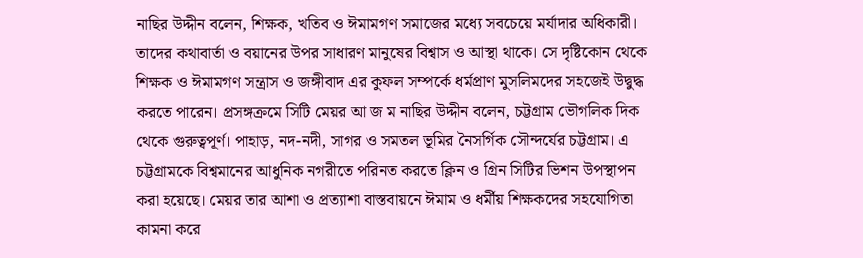নাছির উদ্দীন বলেন, শিক্ষক, খতিব ও ঈমামগণ সমাজের মধ্যে সবচেয়ে মর্যাদার অধিকারী। তাদের কথাবার্তা ও বয়ানের উপর সাধারণ মানুষের বিশ্বাস ও আস্থা থাকে। সে দৃষ্টিকোন থেকে শিক্ষক ও ঈমামগণ সন্ত্রাস ও জঙ্গীবাদ এর কুফল সম্পর্কে ধর্মপ্রাণ মুসলিমদের সহজেই উদ্বুদ্ধ করতে পারেন। প্রসঙ্গক্রমে সিটি মেয়র আ জ ম নাছির উদ্দীন বলেন, চট্টগ্রাম ভৌগলিক দিক থেকে গুরুত্বপূর্ণ। পাহাড়, নদ-নদী, সাগর ও সমতল ভূমির নৈসর্গিক সৌন্দর্যের চট্টগ্রাম। এ চট্টগ্রামকে বিশ্বমানের আধুনিক নগরীতে পরিনত করতে ক্লিন ও গ্রিন সিটির ভিশন উপস্থাপন করা হয়েছে। মেয়র তার আশা ও প্রত্যাশা বাস্তবায়নে ঈমাম ও ধর্মীয় শিক্ষকদের সহযোগিতা কামনা করে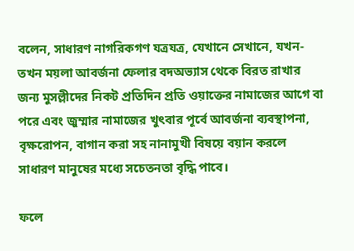বলেন, সাধারণ নাগরিকগণ যত্রযত্র, যেখানে সেখানে, যখন-তখন ময়লা আবর্জনা ফেলার বদঅভ্যাস থেকে বিরত রাখার জন্য মুসল্লীদের নিকট প্রতিদিন প্রতি ওয়াক্তের নামাজের আগে বা পরে এবং জুম্মার নামাজের খুৎবার পূর্বে আবর্জনা ব্যবস্থাপনা, বৃক্ষরোপন, বাগান করা সহ নানামুখী বিষয়ে বয়ান করলে সাধারণ মানুষের মধ্যে সচেতনতা বৃদ্ধি পাবে।

ফলে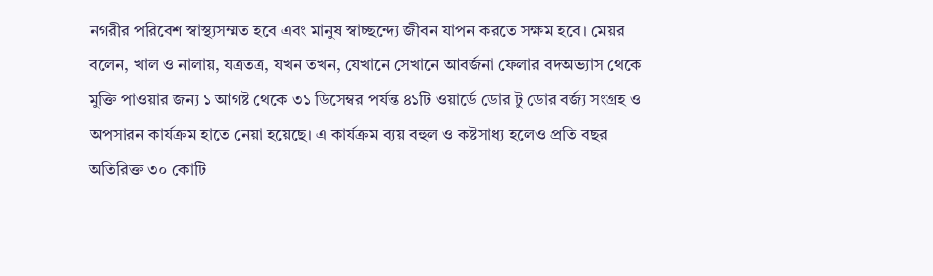নগরীর পরিবেশ স্বাস্থ্যসম্মত হবে এবং মানুষ স্বাচ্ছন্দ্যে জীবন যাপন করতে সক্ষম হবে। মেয়র বলেন, খাল ও নালায়, যত্রতত্র, যখন তখন, যেখানে সেখানে আবর্জনা ফেলার বদঅভ্যাস থেকে মুক্তি পাওয়ার জন্য ১ আগষ্ট থেকে ৩১ ডিসেম্বর পর্যন্ত ৪১টি ওয়ার্ডে ডোর টু ডোর বর্জ্য সংগ্রহ ও অপসারন কার্যক্রম হাতে নেয়া হয়েছে। এ কার্যক্রম ব্যয় বহুল ও কষ্টসাধ্য হলেও প্রতি বছর অতিরিক্ত ৩০ কোটি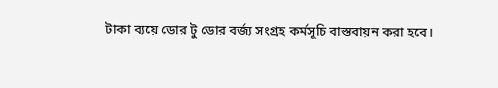টাকা ব্যয়ে ডোর টু ডোর বর্জ্য সংগ্রহ কর্মসূচি বাস্তবায়ন করা হবে।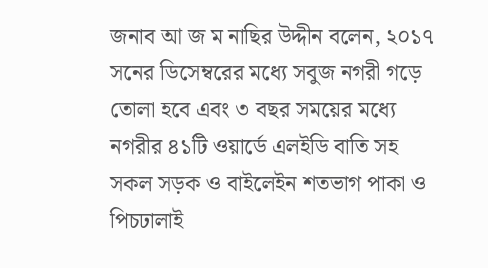জনাব আ জ ম নাছির উদ্দীন বলেন, ২০১৭ সনের ডিসেম্বরের মধ্যে সবুজ নগরী গড়ে তোলা হবে এবং ৩ বছর সময়ের মধ্যে নগরীর ৪১টি ওয়ার্ডে এলইডি বাতি সহ সকল সড়ক ও বাইলেইন শতভাগ পাকা ও পিচঢালাই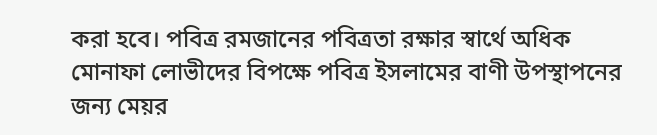করা হবে। পবিত্র রমজানের পবিত্রতা রক্ষার স্বার্থে অধিক মোনাফা লোভীদের বিপক্ষে পবিত্র ইসলামের বাণী উপস্থাপনের জন্য মেয়র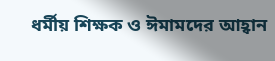ধর্মীয় শিক্ষক ও ঈমামদের আহ্বান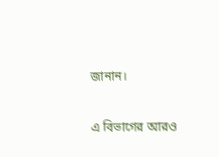জানান।

এ বিভাগের আরও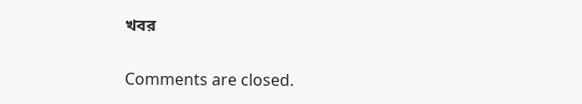খবর

Comments are closed.